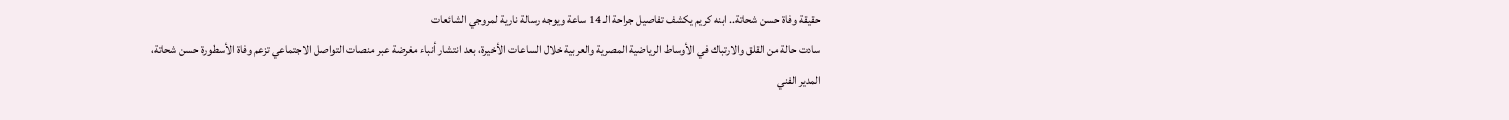حقيقة وفاة حسن شحاتة.. ابنه كريم يكشف تفاصيل جراحة الـ 14 ساعة ويوجه رسالة نارية لمروجي الشائعات
سادت حالة من القلق والارتباك في الأوساط الرياضية المصرية والعربية خلال الساعات الأخيرة، بعد انتشار أنباء مغرضة عبر منصات التواصل الاجتماعي تزعم وفاة الأسطورة حسن شحاتة، المدير الفني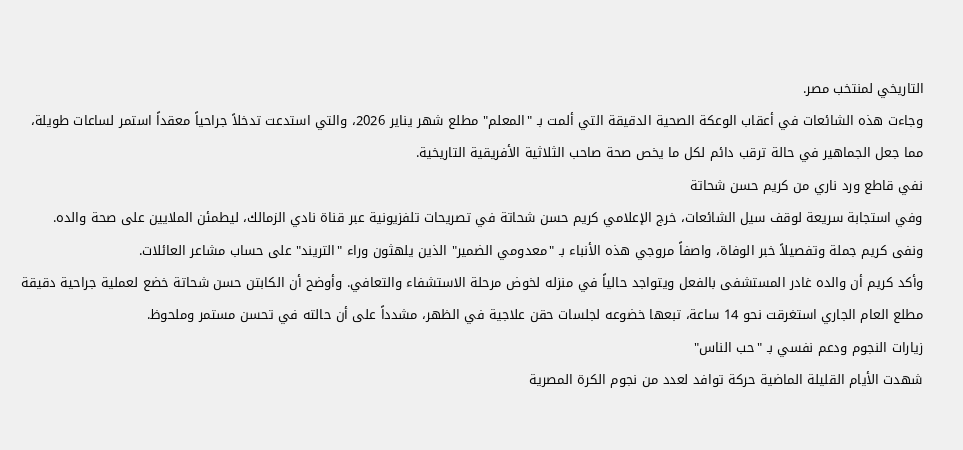التاريخي لمنتخب مصر.
وجاءت هذه الشائعات في أعقاب الوعكة الصحية الدقيقة التي ألمت بـ "المعلم" مطلع شهر يناير 2026، والتي استدعت تدخلاً جراحياً معقداً استمر لساعات طويلة، مما جعل الجماهير في حالة ترقب دائم لكل ما يخص صحة صاحب الثلاثية الأفريقية التاريخية.
نفي قاطع ورد ناري من كريم حسن شحاتة
وفي استجابة سريعة لوقف سيل الشائعات، خرج الإعلامي كريم حسن شحاتة في تصريحات تلفزيونية عبر قناة نادي الزمالك، ليطمئن الملايين على صحة والده. ونفى كريم جملة وتفصيلاً خبر الوفاة، واصفاً مروجي هذه الأنباء بـ "معدومي الضمير" الذين يلهثون وراء "التريند" على حساب مشاعر العائلات.
وأكد كريم أن والده غادر المستشفى بالفعل ويتواجد حالياً في منزله لخوض مرحلة الاستشفاء والتعافي. وأوضح أن الكابتن حسن شحاتة خضع لعملية جراحية دقيقة مطلع العام الجاري استغرقت نحو 14 ساعة، تبعها خضوعه لجلسات حقن علاجية في الظهر، مشدداً على أن حالته في تحسن مستمر وملحوظ.
زيارات النجوم ودعم نفسي بـ "حب الناس"
شهدت الأيام القليلة الماضية حركة توافد لعدد من نجوم الكرة المصرية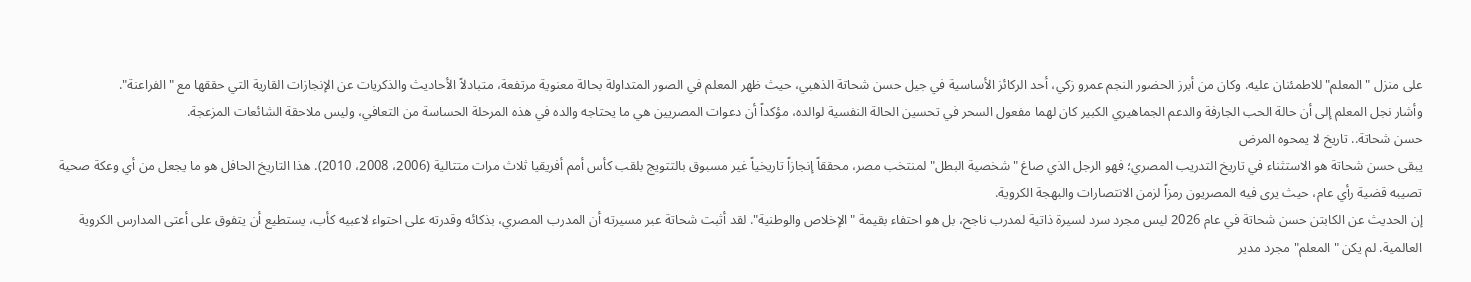على منزل "المعلم" للاطمئنان عليه. وكان من أبرز الحضور النجم عمرو زكي، أحد الركائز الأساسية في جيل حسن شحاتة الذهبي، حيث ظهر المعلم في الصور المتداولة بحالة معنوية مرتفعة، متبادلاً الأحاديث والذكريات عن الإنجازات القارية التي حققها مع "الفراعنة".
وأشار نجل المعلم إلى أن حالة الحب الجارفة والدعم الجماهيري الكبير كان لهما مفعول السحر في تحسين الحالة النفسية لوالده، مؤكداً أن دعوات المصريين هي ما يحتاجه والده في هذه المرحلة الحساسة من التعافي، وليس ملاحقة الشائعات المزعجة.
حسن شحاتة.. تاريخ لا يمحوه المرض
يبقى حسن شحاتة هو الاستثناء في تاريخ التدريب المصري؛ فهو الرجل الذي صاغ "شخصية البطل" لمنتخب مصر، محققاً إنجازاً تاريخياً غير مسبوق بالتتويج بلقب كأس أمم أفريقيا ثلاث مرات متتالية (2006، 2008، 2010). هذا التاريخ الحافل هو ما يجعل من أي وعكة صحية تصيبه قضية رأي عام، حيث يرى فيه المصريون رمزاً لزمن الانتصارات والبهجة الكروية.
إن الحديث عن الكابتن حسن شحاتة في عام 2026 ليس مجرد سرد لسيرة ذاتية لمدرب ناجح، بل هو احتفاء بقيمة "الإخلاص والوطنية". لقد أثبت شحاتة عبر مسيرته أن المدرب المصري، بذكائه وقدرته على احتواء لاعبيه كأب، يستطيع أن يتفوق على أعتى المدارس الكروية العالمية. لم يكن "المعلم" مجرد مدير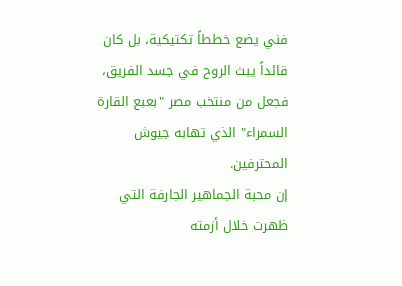فني يضع خططاً تكتيكية، بل كان قائداً يبث الروح في جسد الفريق، فجعل من منتخب مصر "بعبع القارة السمراء" الذي تهابه جيوش المحترفين.
إن محبة الجماهير الجارفة التي ظهرت خلال أزمته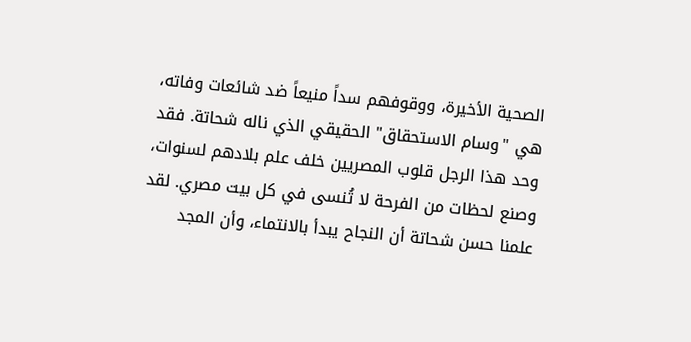الصحية الأخيرة، ووقوفهم سداً منيعاً ضد شائعات وفاته، هي "وسام الاستحقاق" الحقيقي الذي ناله شحاتة. فقد وحد هذا الرجل قلوب المصريين خلف علم بلادهم لسنوات، وصنع لحظات من الفرحة لا تُنسى في كل بيت مصري. لقد علمنا حسن شحاتة أن النجاح يبدأ بالانتماء، وأن المجد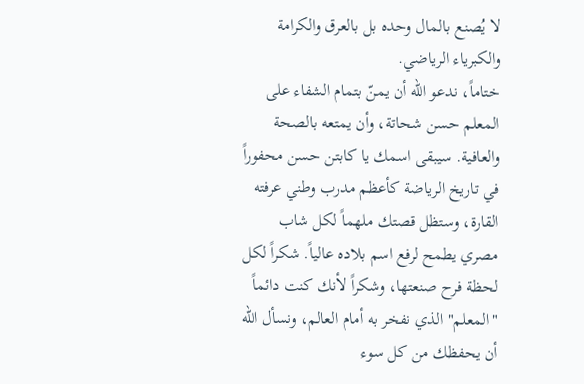لا يُصنع بالمال وحده بل بالعرق والكرامة والكبرياء الرياضي.
ختاماً، ندعو الله أن يمنّ بتمام الشفاء على المعلم حسن شحاتة، وأن يمتعه بالصحة والعافية. سيبقى اسمك يا كابتن حسن محفوراً في تاريخ الرياضة كأعظم مدرب وطني عرفته القارة، وستظل قصتك ملهماً لكل شاب مصري يطمح لرفع اسم بلاده عالياً. شكراً لكل لحظة فرح صنعتها، وشكراً لأنك كنت دائماً "المعلم" الذي نفخر به أمام العالم، ونسأل الله أن يحفظك من كل سوء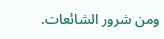ومن شرور الشائعات.